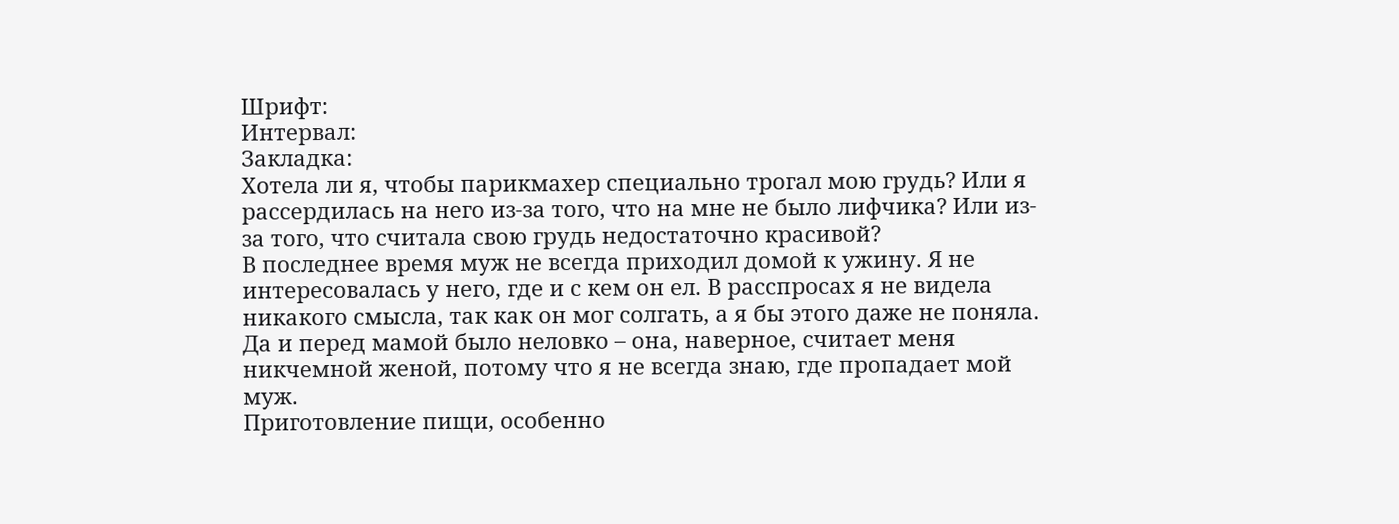Шрифт:
Интервал:
Закладка:
Хотела ли я, чтобы парикмахер специально трогал мою грудь? Или я рассердилась на него из-за того, что на мне не было лифчика? Или из-за того, что считала свою грудь недостаточно красивой?
В последнее время муж не всегда приходил домой к ужину. Я не интересовалась у него, где и с кем он ел. В расспросах я не видела никакого смысла, так как он мог солгать, а я бы этого даже не поняла. Да и перед мамой было неловко – она, наверное, считает меня никчемной женой, потому что я не всегда знаю, где пропадает мой муж.
Приготовление пищи, особенно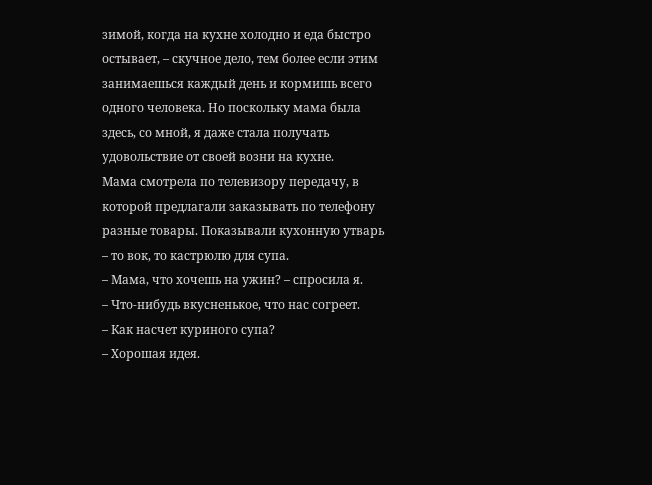зимой, когда на кухне холодно и еда быстро остывает, – скучное дело, тем более если этим занимаешься каждый день и кормишь всего одного человека. Но поскольку мама была здесь, со мной, я даже стала получать удовольствие от своей возни на кухне.
Мама смотрела по телевизору передачу, в которой предлагали заказывать по телефону разные товары. Показывали кухонную утварь – то вок, то кастрюлю для супа.
– Мама, что хочешь на ужин? – спросила я.
– Что-нибудь вкусненькое, что нас согреет.
– Как насчет куриного супа?
– Хорошая идея.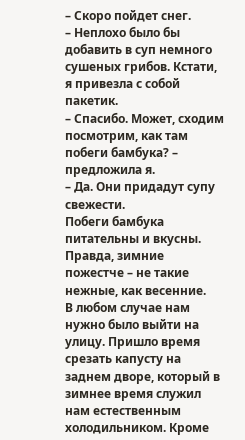– Скоро пойдет снег.
– Неплохо было бы добавить в суп немного сушеных грибов. Кстати, я привезла с собой пакетик.
– Спасибо. Может, сходим посмотрим, как там побеги бамбука? – предложила я.
– Да. Они придадут супу свежести.
Побеги бамбука питательны и вкусны. Правда, зимние пожестче – не такие нежные, как весенние.
В любом случае нам нужно было выйти на улицу. Пришло время срезать капусту на заднем дворе, который в зимнее время служил нам естественным холодильником. Кроме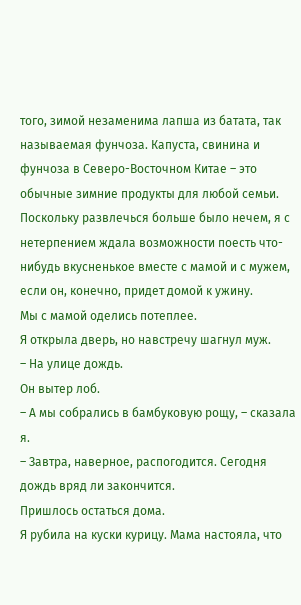того, зимой незаменима лапша из батата, так называемая фунчоза. Капуста, свинина и фунчоза в Северо-Восточном Китае – это обычные зимние продукты для любой семьи.
Поскольку развлечься больше было нечем, я с нетерпением ждала возможности поесть что-нибудь вкусненькое вместе с мамой и с мужем, если он, конечно, придет домой к ужину.
Мы с мамой оделись потеплее.
Я открыла дверь, но навстречу шагнул муж.
– На улице дождь.
Он вытер лоб.
– А мы собрались в бамбуковую рощу, – сказала я.
– Завтра, наверное, распогодится. Сегодня дождь вряд ли закончится.
Пришлось остаться дома.
Я рубила на куски курицу. Мама настояла, что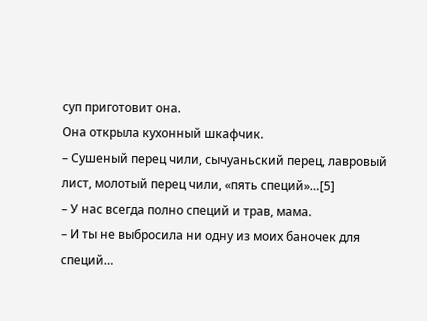суп приготовит она.
Она открыла кухонный шкафчик.
– Сушеный перец чили, сычуаньский перец, лавровый лист, молотый перец чили, «пять специй»…[5]
– У нас всегда полно специй и трав, мама.
– И ты не выбросила ни одну из моих баночек для специй…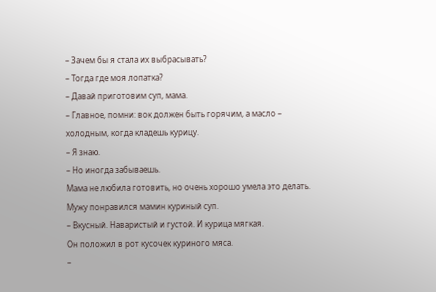– Зачем бы я стала их выбрасывать?
– Тогда где моя лопатка?
– Давай приготовим суп, мама.
– Главное, помни: вок должен быть горячим, а масло – холодным, когда кладешь курицу.
– Я знаю.
– Но иногда забываешь.
Мама не любила готовить, но очень хорошо умела это делать.
Мужу понравился мамин куриный суп.
– Вкусный. Наваристый и густой. И курица мягкая.
Он положил в рот кусочек куриного мяса.
–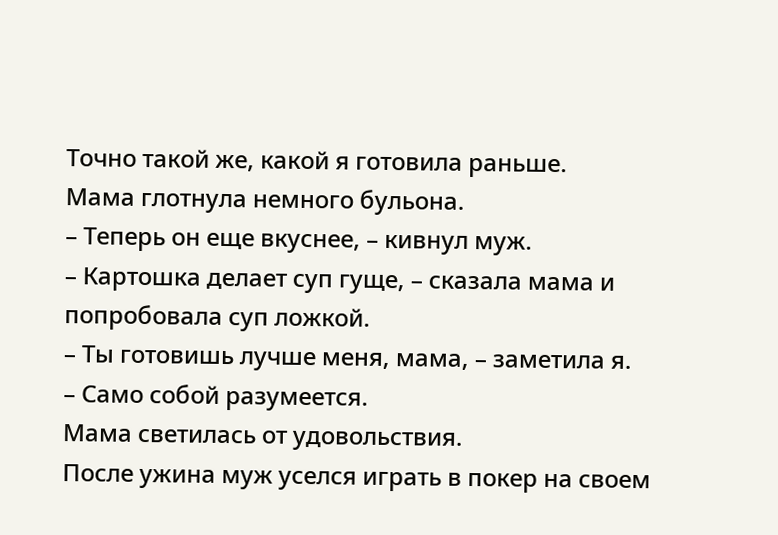Точно такой же, какой я готовила раньше.
Мама глотнула немного бульона.
– Теперь он еще вкуснее, – кивнул муж.
– Картошка делает суп гуще, – сказала мама и попробовала суп ложкой.
– Ты готовишь лучше меня, мама, – заметила я.
– Само собой разумеется.
Мама светилась от удовольствия.
После ужина муж уселся играть в покер на своем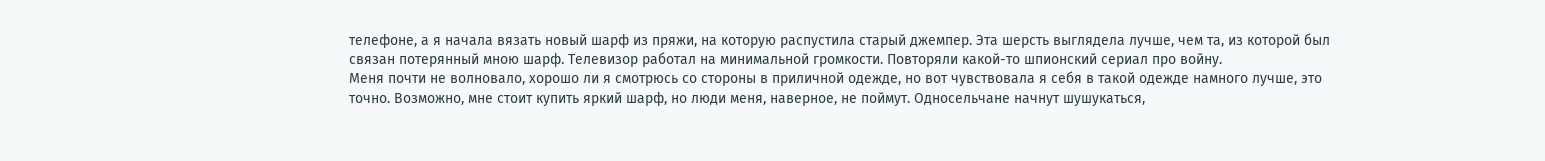телефоне, а я начала вязать новый шарф из пряжи, на которую распустила старый джемпер. Эта шерсть выглядела лучше, чем та, из которой был связан потерянный мною шарф. Телевизор работал на минимальной громкости. Повторяли какой-то шпионский сериал про войну.
Меня почти не волновало, хорошо ли я смотрюсь со стороны в приличной одежде, но вот чувствовала я себя в такой одежде намного лучше, это точно. Возможно, мне стоит купить яркий шарф, но люди меня, наверное, не поймут. Односельчане начнут шушукаться,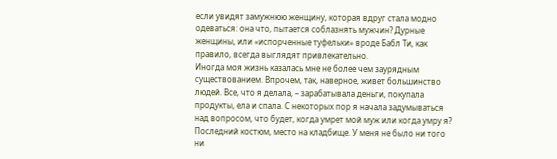если увидят замужнюю женщину, которая вдруг стала модно одеваться: она что, пытается соблазнять мужчин? Дурные женщины, или «испорченные туфельки» вроде Бабл Ти, как правило, всегда выглядят привлекательно.
Иногда моя жизнь казалась мне не более чем заурядным существованием. Впрочем, так, наверное, живет большинство людей. Все, что я делала, – зарабатывала деньги, покупала продукты, ела и спала. С некоторых пор я начала задумываться над вопросом, что будет, когда умрет мой муж или когда умру я? Последний костюм, место на кладбище. У меня не было ни того ни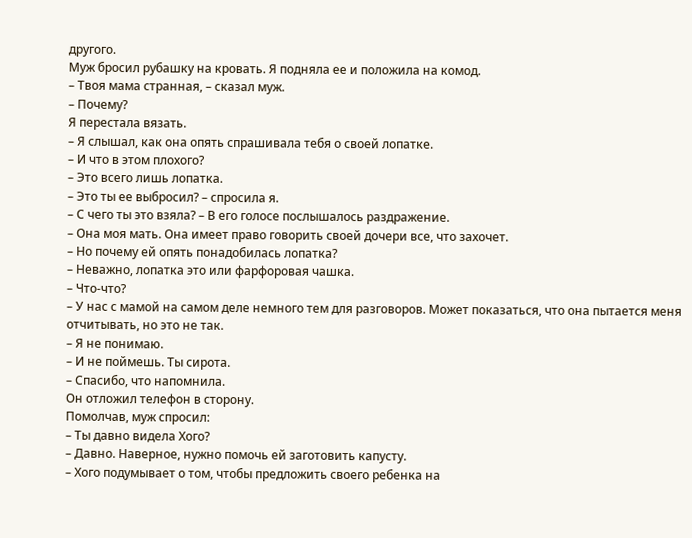другого.
Муж бросил рубашку на кровать. Я подняла ее и положила на комод.
– Твоя мама странная, – сказал муж.
– Почему?
Я перестала вязать.
– Я слышал, как она опять спрашивала тебя о своей лопатке.
– И что в этом плохого?
– Это всего лишь лопатка.
– Это ты ее выбросил? – спросила я.
– С чего ты это взяла? – В его голосе послышалось раздражение.
– Она моя мать. Она имеет право говорить своей дочери все, что захочет.
– Но почему ей опять понадобилась лопатка?
– Неважно, лопатка это или фарфоровая чашка.
– Что-что?
– У нас с мамой на самом деле немного тем для разговоров. Может показаться, что она пытается меня отчитывать, но это не так.
– Я не понимаю.
– И не поймешь. Ты сирота.
– Спасибо, что напомнила.
Он отложил телефон в сторону.
Помолчав, муж спросил:
– Ты давно видела Хого?
– Давно. Наверное, нужно помочь ей заготовить капусту.
– Хого подумывает о том, чтобы предложить своего ребенка на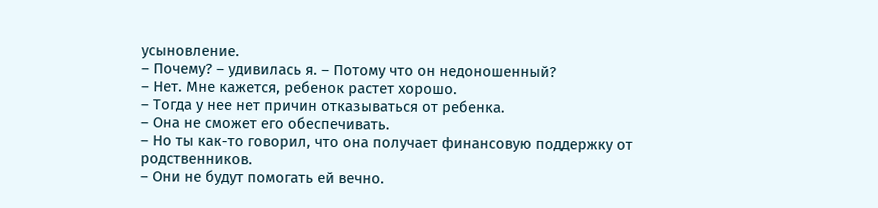усыновление.
– Почему? – удивилась я. – Потому что он недоношенный?
– Нет. Мне кажется, ребенок растет хорошо.
– Тогда у нее нет причин отказываться от ребенка.
– Она не сможет его обеспечивать.
– Но ты как-то говорил, что она получает финансовую поддержку от родственников.
– Они не будут помогать ей вечно.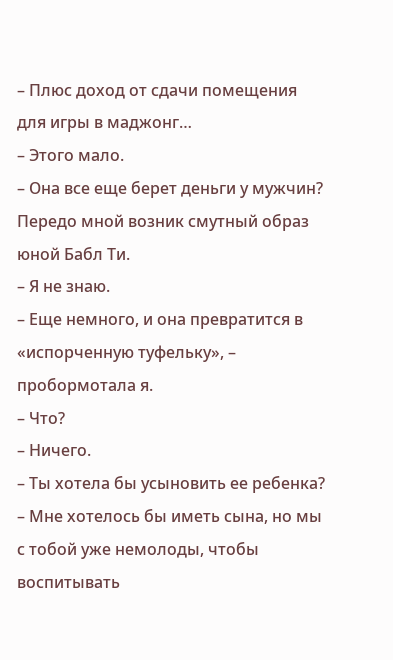– Плюс доход от сдачи помещения для игры в маджонг…
– Этого мало.
– Она все еще берет деньги у мужчин?
Передо мной возник смутный образ юной Бабл Ти.
– Я не знаю.
– Еще немного, и она превратится в «испорченную туфельку», – пробормотала я.
– Что?
– Ничего.
– Ты хотела бы усыновить ее ребенка?
– Мне хотелось бы иметь сына, но мы с тобой уже немолоды, чтобы воспитывать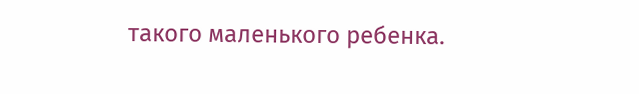такого маленького ребенка.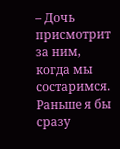– Дочь присмотрит за ним, когда мы состаримся.
Раньше я бы сразу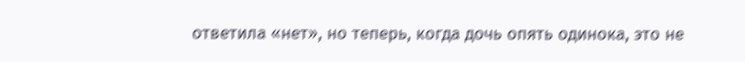ответила «нет», но теперь, когда дочь опять одинока, это не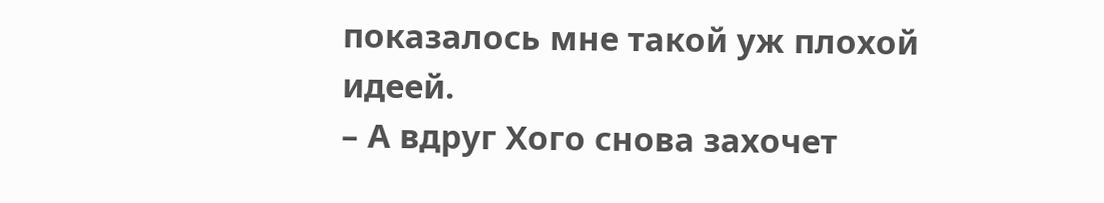показалось мне такой уж плохой идеей.
– А вдруг Хого снова захочет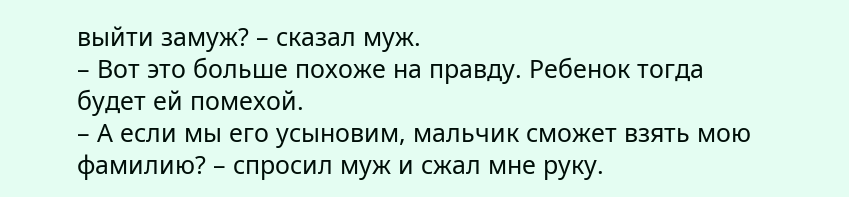выйти замуж? – сказал муж.
– Вот это больше похоже на правду. Ребенок тогда будет ей помехой.
– А если мы его усыновим, мальчик сможет взять мою фамилию? – спросил муж и сжал мне руку.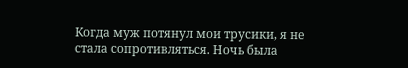Когда муж потянул мои трусики, я не стала сопротивляться. Ночь была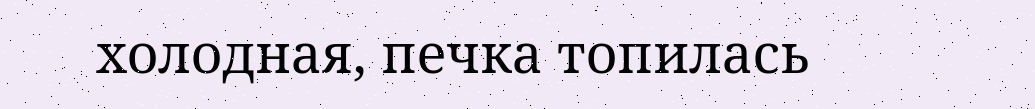холодная, печка топилась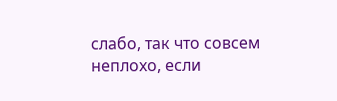слабо, так что совсем неплохо, если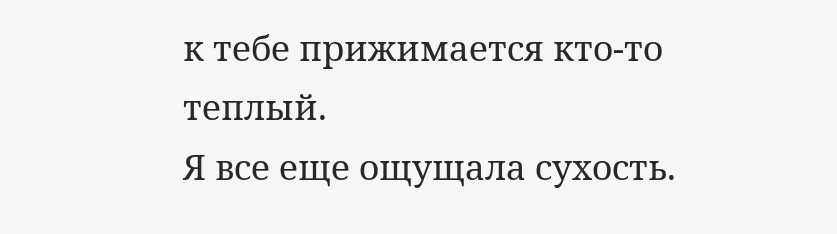к тебе прижимается кто-то теплый.
Я все еще ощущала сухость.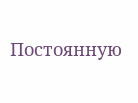Постоянную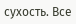сухость. Все